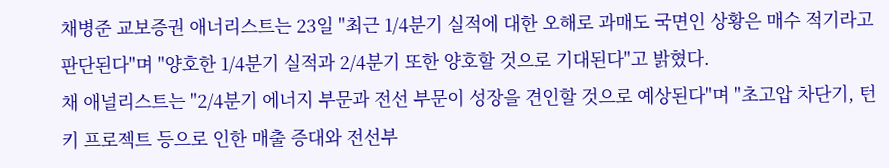채병준 교보증권 애너리스트는 23일 "최근 1/4분기 실적에 대한 오해로 과매도 국면인 상황은 매수 적기라고 판단된다"며 "양호한 1/4분기 실적과 2/4분기 또한 양호할 것으로 기대된다"고 밝혔다.
채 애널리스트는 "2/4분기 에너지 부문과 전선 부문이 성장을 견인할 것으로 예상된다"며 "초고압 차단기, 턴키 프로젝트 등으로 인한 매출 증대와 전선부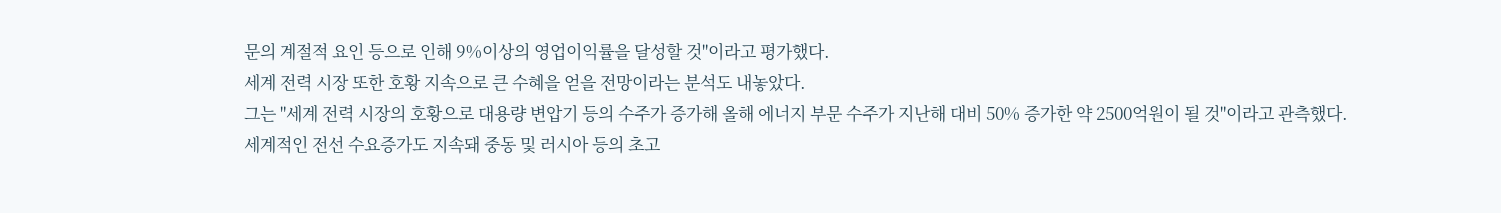문의 계절적 요인 등으로 인해 9%이상의 영업이익률을 달성할 것"이라고 평가했다.
세계 전력 시장 또한 호황 지속으로 큰 수혜을 얻을 전망이라는 분석도 내놓았다.
그는 "세계 전력 시장의 호황으로 대용량 변압기 등의 수주가 증가해 올해 에너지 부문 수주가 지난해 대비 50% 증가한 약 2500억원이 될 것"이라고 관측했다.
세계적인 전선 수요증가도 지속돼 중동 및 러시아 등의 초고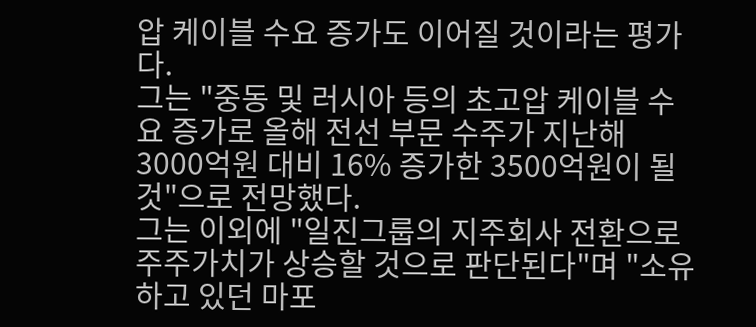압 케이블 수요 증가도 이어질 것이라는 평가다.
그는 "중동 및 러시아 등의 초고압 케이블 수요 증가로 올해 전선 부문 수주가 지난해 3000억원 대비 16% 증가한 3500억원이 될 것"으로 전망했다.
그는 이외에 "일진그룹의 지주회사 전환으로 주주가치가 상승할 것으로 판단된다"며 "소유하고 있던 마포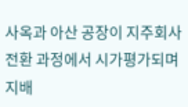사옥과 아산 공장이 지주회사 전환 과정에서 시가평가되며 지배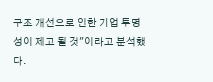구조 개선으로 인한 기업 투명성이 제고 될 것"이라고 분석했다.